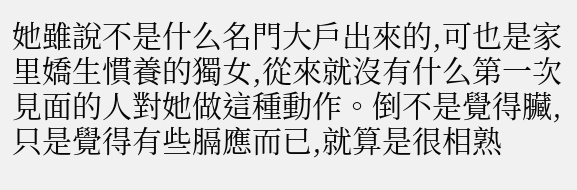她雖說不是什么名門大戶出來的,可也是家里嬌生慣養的獨女,從來就沒有什么第一次見面的人對她做這種動作。倒不是覺得臟,只是覺得有些膈應而已,就算是很相熟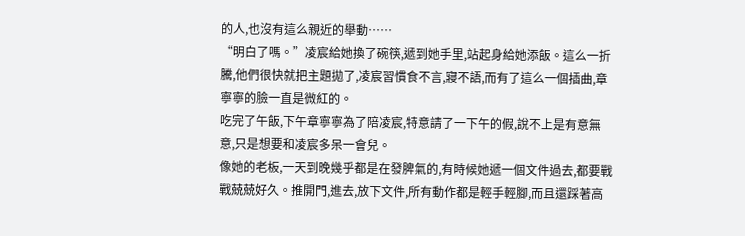的人,也沒有這么親近的舉動……
“明白了嗎。”凌宸給她換了碗筷,遞到她手里,站起身給她添飯。這么一折騰,他們很快就把主題拋了,凌宸習慣食不言,寢不語,而有了這么一個插曲,章寧寧的臉一直是微紅的。
吃完了午飯,下午章寧寧為了陪凌宸,特意請了一下午的假,說不上是有意無意,只是想要和凌宸多呆一會兒。
像她的老板,一天到晚幾乎都是在發脾氣的,有時候她遞一個文件過去,都要戰戰兢兢好久。推開門,進去,放下文件,所有動作都是輕手輕腳,而且還踩著高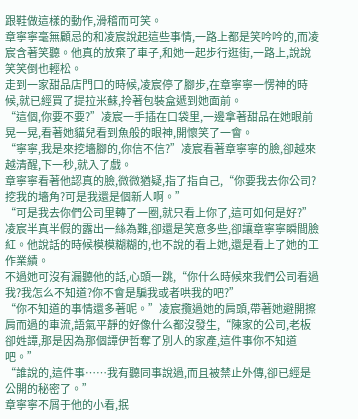跟鞋做這樣的動作,滑稽而可笑。
章寧寧毫無顧忌的和凌宸說起這些事情,一路上都是笑吟吟的,而凌宸含著笑聽。他真的放棄了車子,和她一起步行逛街,一路上,說說笑笑倒也輕松。
走到一家甜品店門口的時候,凌宸停了腳步,在章寧寧一愣神的時候,就已經買了提拉米蘇,拎著包裝盒遞到她面前。
“這個,你要不要?”凌宸一手插在口袋里,一邊拿著甜品在她眼前晃一晃,看著她貓兒看到魚般的眼神,開懷笑了一會。
“寧寧,我是來挖墻腳的,你信不信?”凌宸看著章寧寧的臉,卻越來越清醒,下一秒,就入了戲。
章寧寧看著他認真的臉,微微猶疑,指了指自己,“你要我去你公司?挖我的墻角?可是我還是個新人啊。”
“可是我去你們公司里轉了一圈,就只看上你了,這可如何是好?”凌宸半真半假的露出一絲為難,卻還是笑意多些,卻讓章寧寧瞬間臉紅。他說話的時候模模糊糊的,也不說的看上她,還是看上了她的工作業績。
不過她可沒有漏聽他的話,心頭一跳,“你什么時候來我們公司看過我?我怎么不知道?你不會是騙我或者哄我的吧?”
“你不知道的事情還多著呢。”凌宸攬過她的肩頭,帶著她避開擦肩而過的車流,語氣平靜的好像什么都沒發生,“陳家的公司,老板卻姓譚,那是因為那個譚伊哲奪了別人的家產,這件事你不知道吧。”
“誰說的,這件事……我有聽同事說過,而且被禁止外傳,卻已經是公開的秘密了。”
章寧寧不屑于他的小看,抿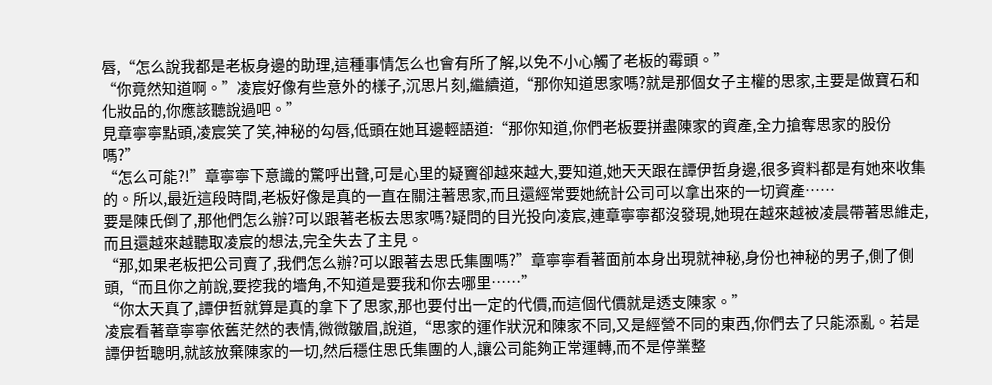唇,“怎么說我都是老板身邊的助理,這種事情怎么也會有所了解,以免不小心觸了老板的霉頭。”
“你竟然知道啊。”凌宸好像有些意外的樣子,沉思片刻,繼續道,“那你知道思家嗎?就是那個女子主權的思家,主要是做寶石和化妝品的,你應該聽說過吧。”
見章寧寧點頭,凌宸笑了笑,神秘的勾唇,低頭在她耳邊輕語道:“那你知道,你們老板要拼盡陳家的資產,全力搶奪思家的股份嗎?”
“怎么可能?!”章寧寧下意識的驚呼出聲,可是心里的疑竇卻越來越大,要知道,她天天跟在譚伊哲身邊,很多資料都是有她來收集的。所以,最近這段時間,老板好像是真的一直在關注著思家,而且還經常要她統計公司可以拿出來的一切資產……
要是陳氏倒了,那他們怎么辦?可以跟著老板去思家嗎?疑問的目光投向凌宸,連章寧寧都沒發現,她現在越來越被凌晨帶著思維走,而且還越來越聽取凌宸的想法,完全失去了主見。
“那,如果老板把公司賣了,我們怎么辦?可以跟著去思氏集團嗎?”章寧寧看著面前本身出現就神秘,身份也神秘的男子,側了側頭,“而且你之前說,要挖我的墻角,不知道是要我和你去哪里……”
“你太天真了,譚伊哲就算是真的拿下了思家,那也要付出一定的代價,而這個代價就是透支陳家。”
凌宸看著章寧寧依舊茫然的表情,微微皺眉,說道,“思家的運作狀況和陳家不同,又是經營不同的東西,你們去了只能添亂。若是譚伊哲聰明,就該放棄陳家的一切,然后穩住思氏集團的人,讓公司能夠正常運轉,而不是停業整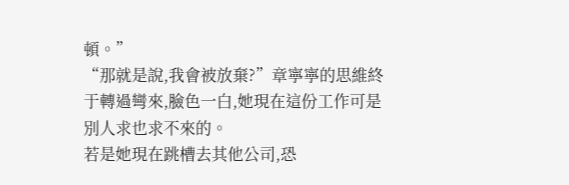頓。”
“那就是說,我會被放棄?”章寧寧的思維終于轉過彎來,臉色一白,她現在這份工作可是別人求也求不來的。
若是她現在跳槽去其他公司,恐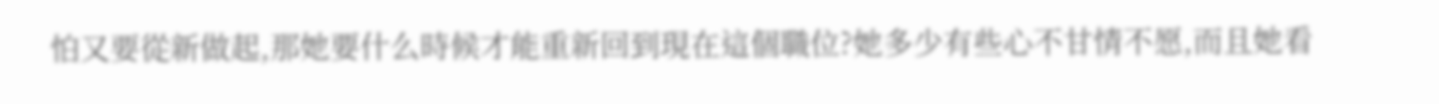怕又要從新做起,那她要什么時候才能重新回到現在這個職位?她多少有些心不甘情不愿,而且她看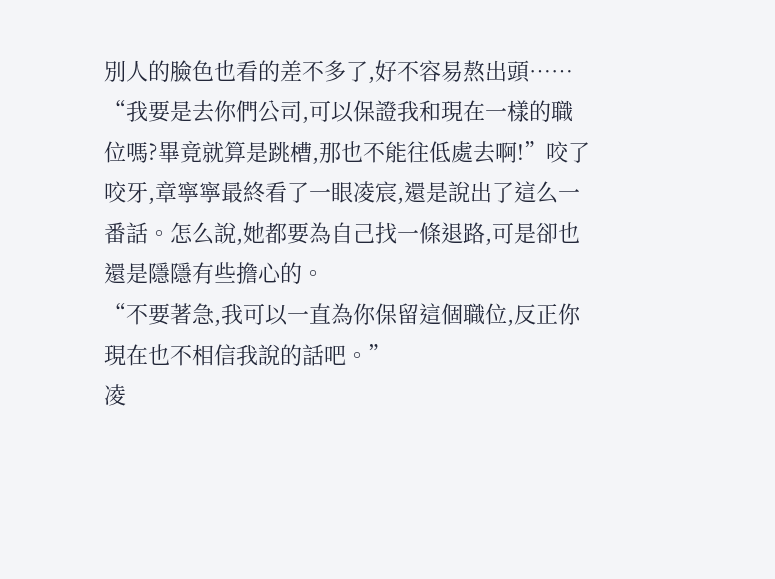別人的臉色也看的差不多了,好不容易熬出頭……
“我要是去你們公司,可以保證我和現在一樣的職位嗎?畢竟就算是跳槽,那也不能往低處去啊!”咬了咬牙,章寧寧最終看了一眼凌宸,還是說出了這么一番話。怎么說,她都要為自己找一條退路,可是卻也還是隱隱有些擔心的。
“不要著急,我可以一直為你保留這個職位,反正你現在也不相信我說的話吧。”
凌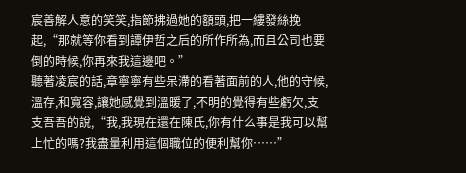宸善解人意的笑笑,指節拂過她的額頭,把一縷發絲挽起,“那就等你看到譚伊哲之后的所作所為,而且公司也要倒的時候,你再來我這邊吧。”
聽著凌宸的話,章寧寧有些呆滯的看著面前的人,他的守候,溫存,和寬容,讓她感覺到溫暖了,不明的覺得有些虧欠,支支吾吾的說,“我,我現在還在陳氏,你有什么事是我可以幫上忙的嗎?我盡量利用這個職位的便利幫你……”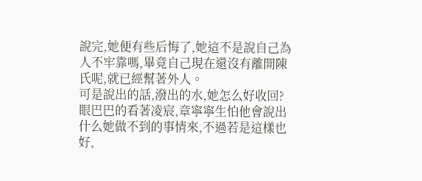說完,她便有些后悔了,她這不是說自己為人不牢靠嗎,畢竟自己現在還沒有離開陳氏呢,就已經幫著外人。
可是說出的話,潑出的水,她怎么好收回?眼巴巴的看著凌宸,章寧寧生怕他會說出什么她做不到的事情來,不過若是這樣也好,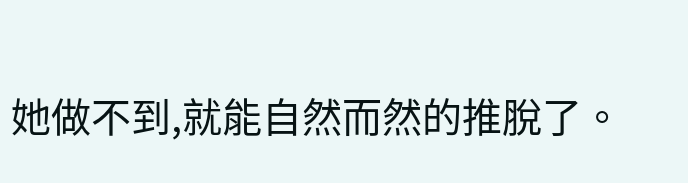她做不到,就能自然而然的推脫了。